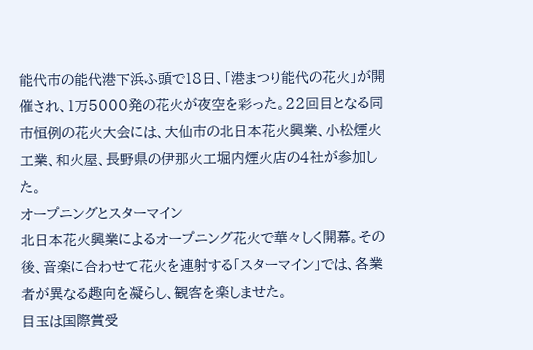能代市の能代港下浜ふ頭で18日、「港まつり能代の花火」が開催され、1万5000発の花火が夜空を彩った。22回目となる同市恒例の花火大会には、大仙市の北日本花火興業、小松煙火工業、和火屋、長野県の伊那火工堀内煙火店の4社が参加した。
オープニングとスターマイン
北日本花火興業によるオープニング花火で華々しく開幕。その後、音楽に合わせて花火を連射する「スターマイン」では、各業者が異なる趣向を凝らし、観客を楽しませた。
目玉は国際賞受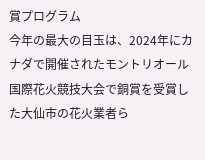賞プログラム
今年の最大の目玉は、2024年にカナダで開催されたモントリオール国際花火競技大会で銅賞を受賞した大仙市の花火業者ら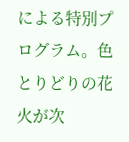による特別プログラム。色とりどりの花火が次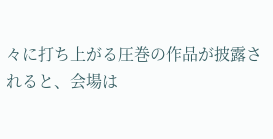々に打ち上がる圧巻の作品が披露されると、会場は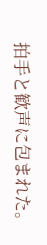拍手と歓声に包まれた。